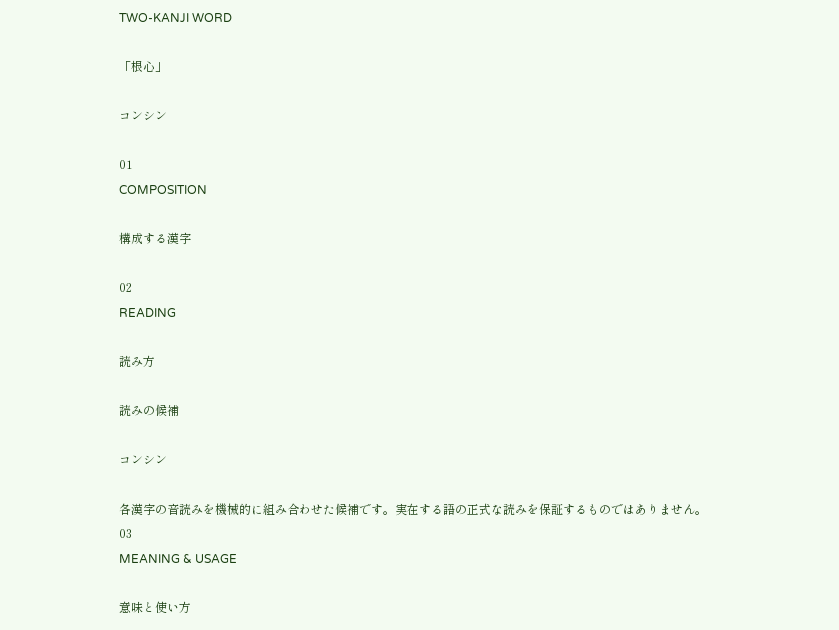TWO-KANJI WORD

「根心」

コンシン

01
COMPOSITION

構成する漢字

02
READING

読み方

読みの候補

コンシン

各漢字の音読みを機械的に組み合わせた候補です。実在する語の正式な読みを保証するものではありません。
03
MEANING & USAGE

意味と使い方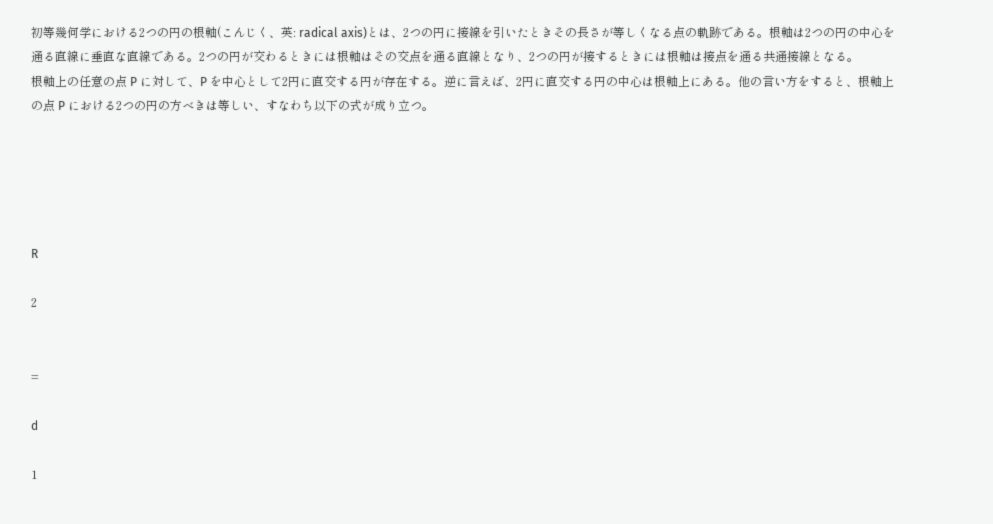初等幾何学における2つの円の根軸(こんじく、英: radical axis)とは、2つの円に接線を引いたときその長さが等しくなる点の軌跡である。根軸は2つの円の中心を通る直線に垂直な直線である。2つの円が交わるときには根軸はその交点を通る直線となり、2つの円が接するときには根軸は接点を通る共通接線となる。
根軸上の任意の点 P に対して、P を中心として2円に直交する円が存在する。逆に言えば、2円に直交する円の中心は根軸上にある。他の言い方をすると、根軸上の点 P における2つの円の方べきは等しい、すなわち以下の式が成り立つ。





R

2


=

d

1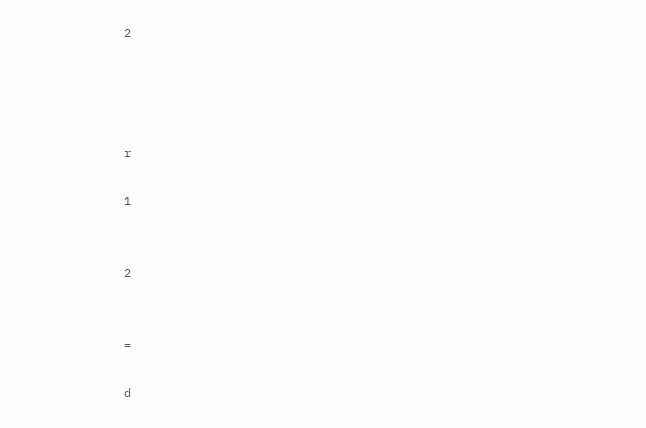2




r

1


2


=

d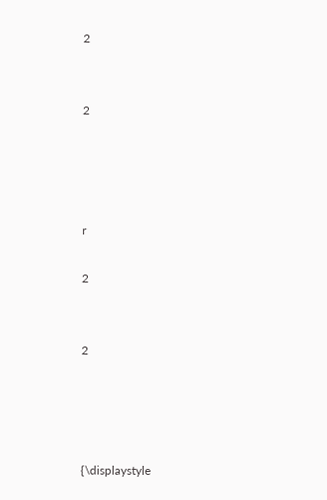2


2




r

2


2




{\displaystyle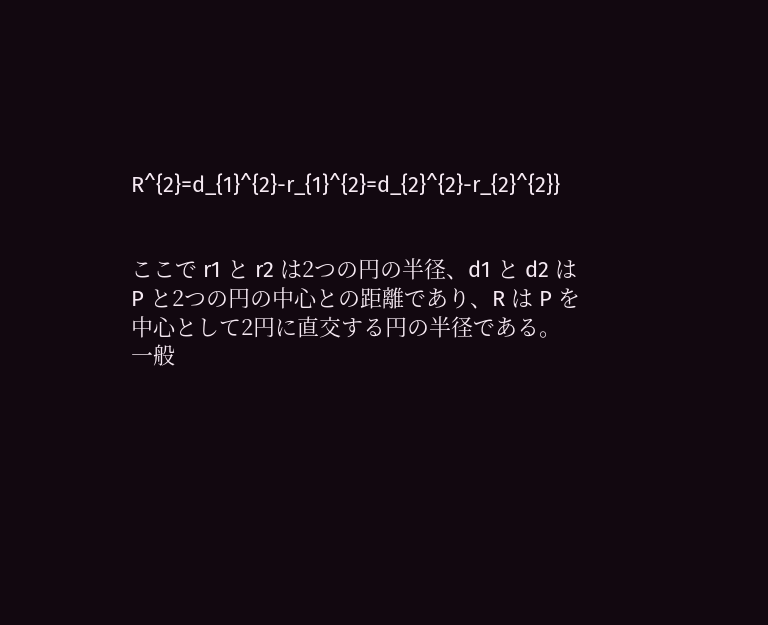R^{2}=d_{1}^{2}-r_{1}^{2}=d_{2}^{2}-r_{2}^{2}}


ここで r1 と r2 は2つの円の半径、d1 と d2 は P と2つの円の中心との距離であり、R は P を中心として2円に直交する円の半径である。
一般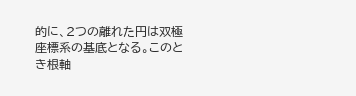的に、2つの離れた円は双極座標系の基底となる。このとき根軸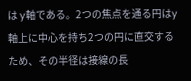は y軸である。2つの焦点を通る円はy軸上に中心を持ち2つの円に直交するため、その半径は接線の長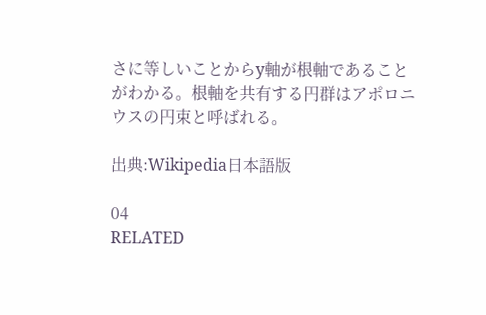さに等しいことからy軸が根軸であることがわかる。根軸を共有する円群はアポロニウスの円束と呼ばれる。

出典:Wikipedia日本語版

04
RELATED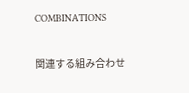COMBINATIONS

関連する組み合わせ